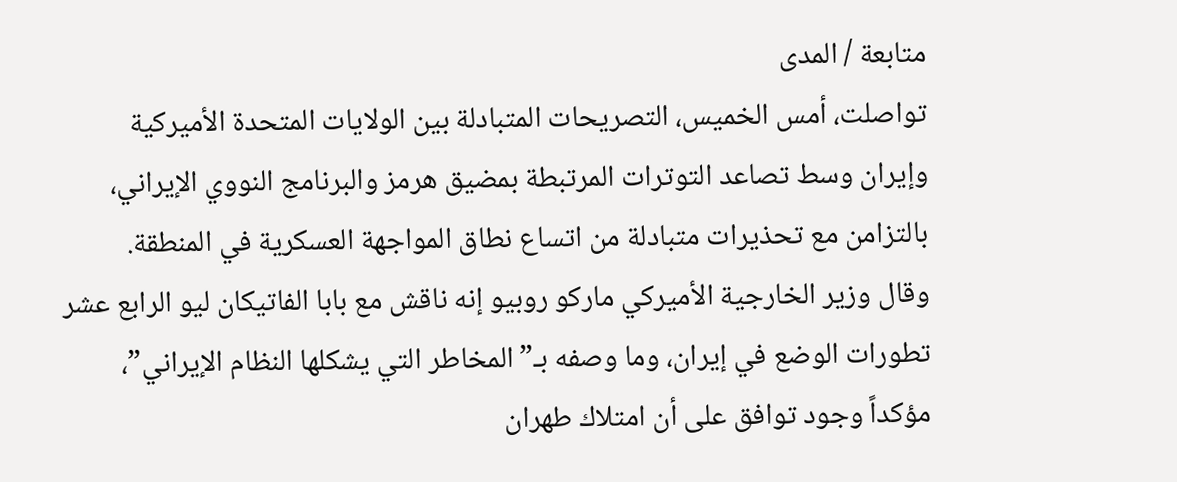متابعة / المدى
تواصلت، أمس الخميس، التصريحات المتبادلة بين الولايات المتحدة الأميركية وإيران وسط تصاعد التوترات المرتبطة بمضيق هرمز والبرنامج النووي الإيراني، بالتزامن مع تحذيرات متبادلة من اتساع نطاق المواجهة العسكرية في المنطقة.
وقال وزير الخارجية الأميركي ماركو روبيو إنه ناقش مع بابا الفاتيكان ليو الرابع عشر تطورات الوضع في إيران، وما وصفه بـ”المخاطر التي يشكلها النظام الإيراني”، مؤكداً وجود توافق على أن امتلاك طهران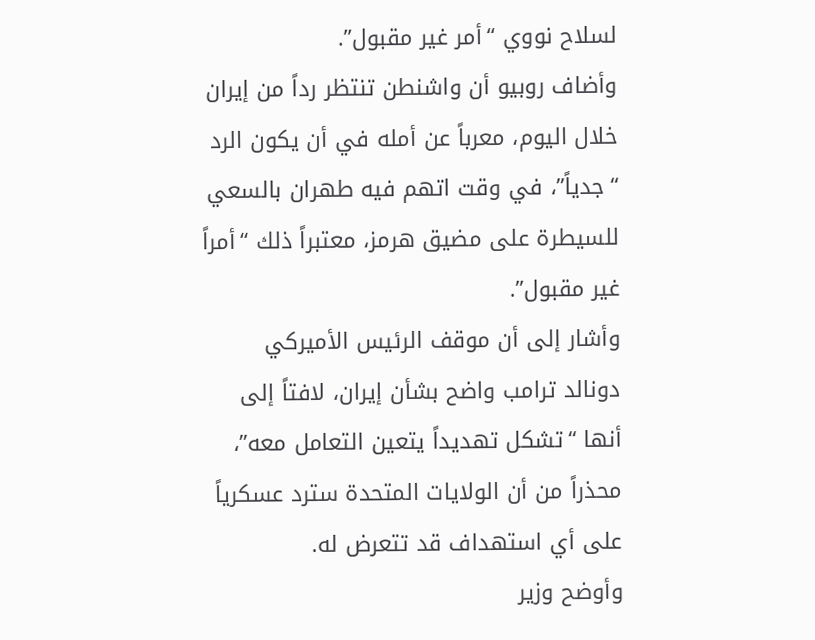لسلاح نووي “أمر غير مقبول”.
وأضاف روبيو أن واشنطن تنتظر رداً من إيران خلال اليوم، معرباً عن أمله في أن يكون الرد “جدياً”، في وقت اتهم فيه طهران بالسعي للسيطرة على مضيق هرمز، معتبراً ذلك “أمراً غير مقبول”.
وأشار إلى أن موقف الرئيس الأميركي دونالد ترامب واضح بشأن إيران، لافتاً إلى أنها “تشكل تهديداً يتعين التعامل معه”، محذراً من أن الولايات المتحدة سترد عسكرياً على أي استهداف قد تتعرض له.
وأوضح وزير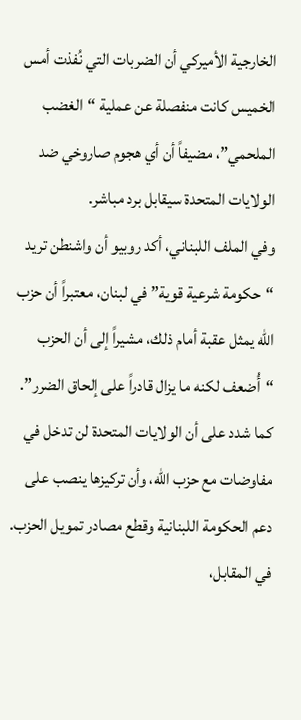الخارجية الأميركي أن الضربات التي نُفذت أمس الخميس كانت منفصلة عن عملية “الغضب الملحمي”، مضيفاً أن أي هجوم صاروخي ضد الولايات المتحدة سيقابل برد مباشر.
وفي الملف اللبناني، أكد روبيو أن واشنطن تريد “حكومة شرعية قوية” في لبنان، معتبراً أن حزب الله يمثل عقبة أمام ذلك، مشيراً إلى أن الحزب “أُضعف لكنه ما يزال قادراً على إلحاق الضرر”.
كما شدد على أن الولايات المتحدة لن تدخل في مفاوضات مع حزب الله، وأن تركيزها ينصب على دعم الحكومة اللبنانية وقطع مصادر تمويل الحزب.
في المقابل،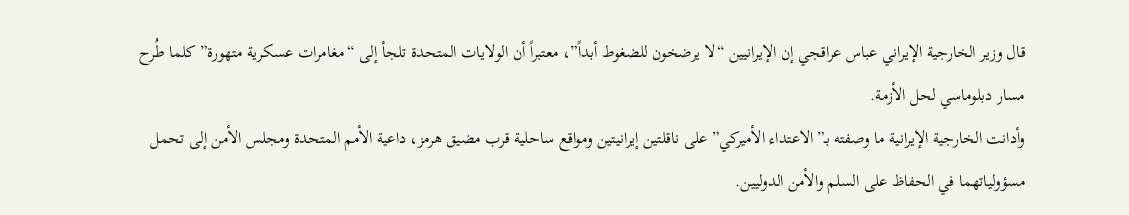قال وزير الخارجية الإيراني عباس عراقجي إن الإيرانيين “لا يرضخون للضغوط أبداً”، معتبراً أن الولايات المتحدة تلجأ إلى “مغامرات عسكرية متهورة” كلما طُرح مسار دبلوماسي لحل الأزمة.
وأدانت الخارجية الإيرانية ما وصفته بـ”الاعتداء الأميركي” على ناقلتين إيرانيتين ومواقع ساحلية قرب مضيق هرمز، داعية الأمم المتحدة ومجلس الأمن إلى تحمل مسؤولياتهما في الحفاظ على السلم والأمن الدوليين.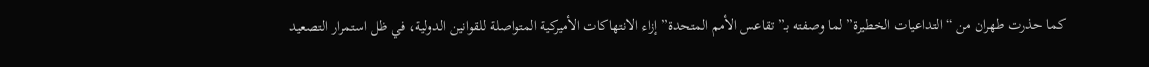كما حذرت طهران من “التداعيات الخطيرة” لما وصفته بـ”تقاعس الأمم المتحدة” إزاء الانتهاكات الأميركية المتواصلة للقوانين الدولية، في ظل استمرار التصعيد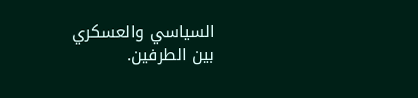السياسي والعسكري بين الطرفين.